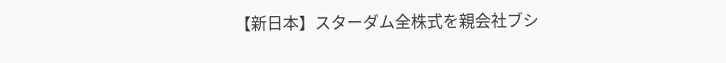【新日本】スターダム全株式を親会社ブシ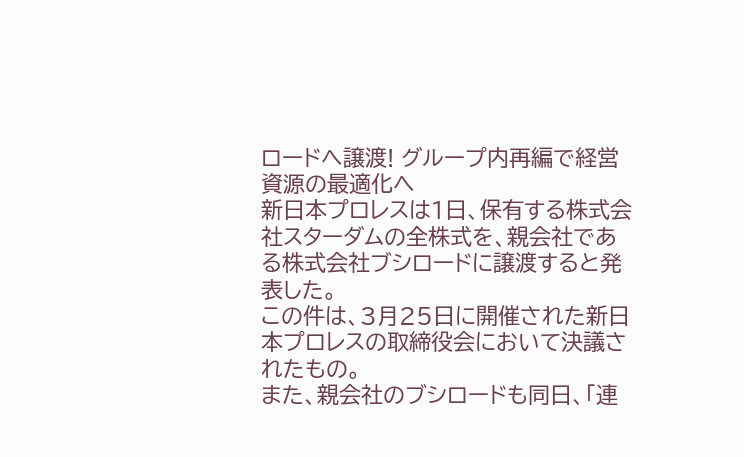ロードへ譲渡! グループ内再編で経営資源の最適化へ
新日本プロレスは1日、保有する株式会社スターダムの全株式を、親会社である株式会社ブシロードに譲渡すると発表した。
この件は、3月25日に開催された新日本プロレスの取締役会において決議されたもの。
また、親会社のブシロードも同日、「連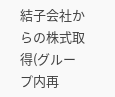結子会社からの株式取得(グループ内再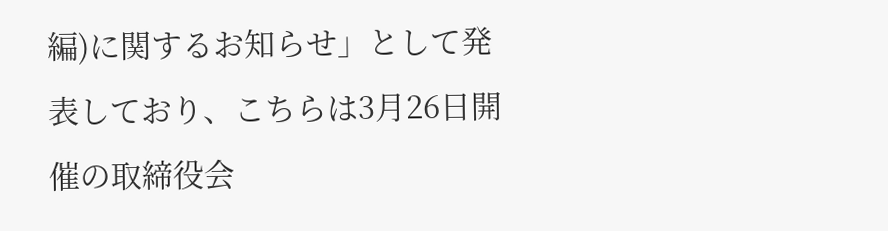編)に関するお知らせ」として発表しており、こちらは3月26日開催の取締役会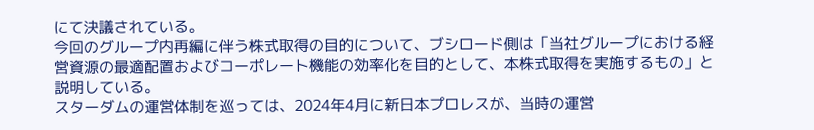にて決議されている。
今回のグループ内再編に伴う株式取得の目的について、ブシロード側は「当社グループにおける経営資源の最適配置およびコーポレート機能の効率化を目的として、本株式取得を実施するもの」と説明している。
スターダムの運営体制を巡っては、2024年4月に新日本プロレスが、当時の運営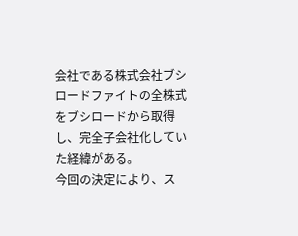会社である株式会社ブシロードファイトの全株式をブシロードから取得し、完全子会社化していた経緯がある。
今回の決定により、ス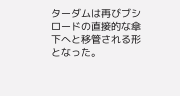ターダムは再びブシロードの直接的な傘下へと移管される形となった。